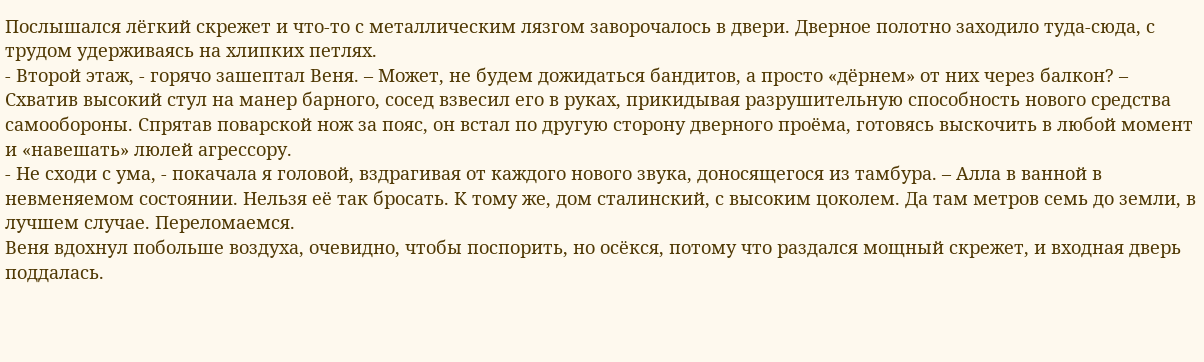Послышался лёгкий скрежет и что-то с металлическим лязгом заворочалось в двери. Дверное полотно заходило туда-сюда, с трудом удерживаясь на хлипких петлях.
- Второй этаж, - горячо зашептал Веня. – Может, не будем дожидаться бандитов, а просто «дёрнем» от них через балкон? – Схватив высокий стул на манер барного, сосед взвесил его в руках, прикидывая разрушительную способность нового средства самообороны. Спрятав поварской нож за пояс, он встал по другую сторону дверного проёма, готовясь выскочить в любой момент и «навешать» люлей агрессору.
- Не сходи с ума, - покачала я головой, вздрагивая от каждого нового звука, доносящегося из тамбура. – Алла в ванной в невменяемом состоянии. Нельзя её так бросать. К тому же, дом сталинский, с высоким цоколем. Да там метров семь до земли, в лучшем случае. Переломаемся.
Веня вдохнул побольше воздуха, очевидно, чтобы поспорить, но осёкся, потому что раздался мощный скрежет, и входная дверь поддалась.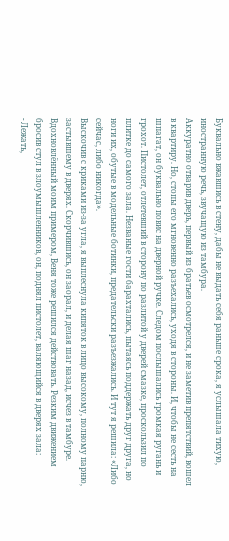Буквально вжавшись в стену, дабы не выдать себя раньше срока, я услышала тихую, иностранную речь, звучащую из тамбура.
Аккуратно отварив дверь, первый из братьев осмотрелся, и не заметив препятствий, вошел в квартиру. Но, стопы его мгновенно разъехались, уходя в стороны. И, чтобы не сесть на шпагат, он буквально повис на дверной ручке. Следом послышались громкая ругань и грохот. Пистолет, отлетевший в сторону по разлитой у дверей смазке, проскользил по плитке до самого зала. Незваные гости барахтались, пытаясь поддержать друг друга, но ноги их, обутые в модельные ботинки, предательски разъезжались. И тут я решила: «Либо сейчас, либо никогда».
Выскочив с криками из-за угла, я выплеснула кипяток в лицо высокому, полному парню, застывшему в дверях. Скорчившись, он заорал, и делая шаг назад, исчез в тамбуре.
Вдохновлённый моим примером, Веня тоже решился действовать. Резким движением бросив стул в злоумышленников, он, поднял пистолет, валяющийся в дверях зала:
- Лежать,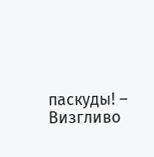паскуды! – Визгливо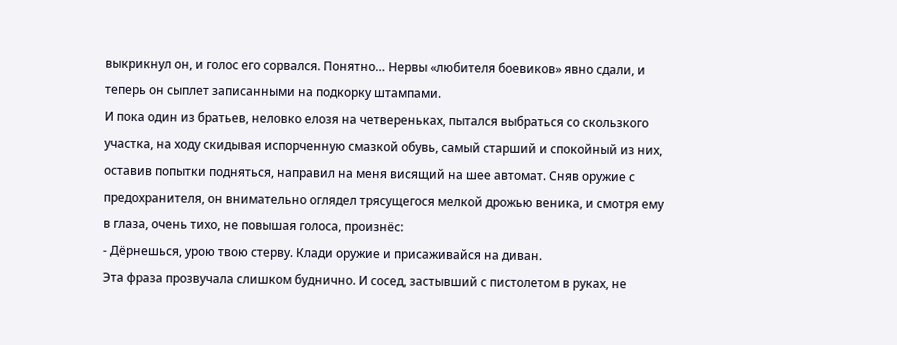выкрикнул он, и голос его сорвался. Понятно… Нервы «любителя боевиков» явно сдали, и теперь он сыплет записанными на подкорку штампами.
И пока один из братьев, неловко елозя на четвереньках, пытался выбраться со скользкого участка, на ходу скидывая испорченную смазкой обувь, самый старший и спокойный из них, оставив попытки подняться, направил на меня висящий на шее автомат. Сняв оружие с предохранителя, он внимательно оглядел трясущегося мелкой дрожью веника, и смотря ему в глаза, очень тихо, не повышая голоса, произнёс:
- Дёрнешься, урою твою стерву. Клади оружие и присаживайся на диван.
Эта фраза прозвучала слишком буднично. И сосед, застывший с пистолетом в руках, не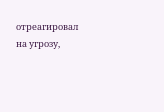отреагировал на угрозу,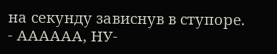на секунду зависнув в ступоре.
- АААААА, НУ-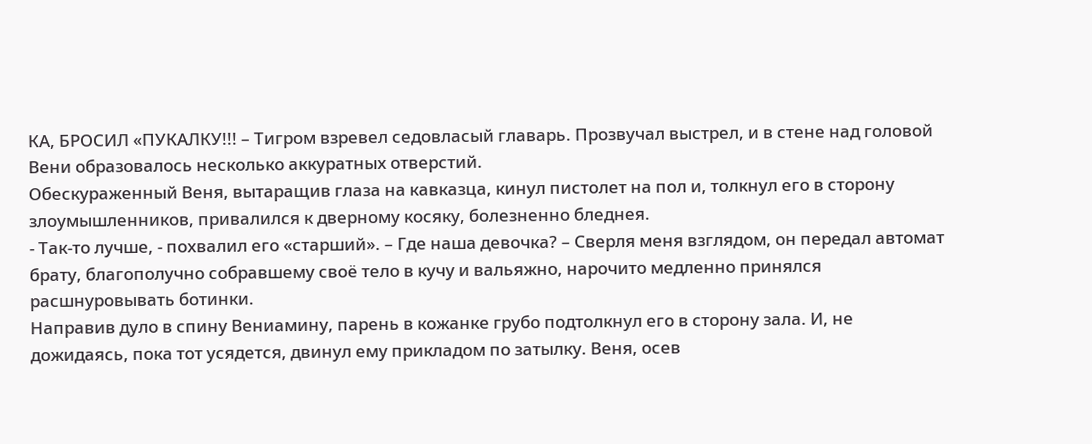КА, БРОСИЛ «ПУКАЛКУ!!! – Тигром взревел седовласый главарь. Прозвучал выстрел, и в стене над головой Вени образовалось несколько аккуратных отверстий.
Обескураженный Веня, вытаращив глаза на кавказца, кинул пистолет на пол и, толкнул его в сторону злоумышленников, привалился к дверному косяку, болезненно бледнея.
- Так-то лучше, - похвалил его «старший». – Где наша девочка? – Сверля меня взглядом, он передал автомат брату, благополучно собравшему своё тело в кучу и вальяжно, нарочито медленно принялся расшнуровывать ботинки.
Направив дуло в спину Вениамину, парень в кожанке грубо подтолкнул его в сторону зала. И, не дожидаясь, пока тот усядется, двинул ему прикладом по затылку. Веня, осев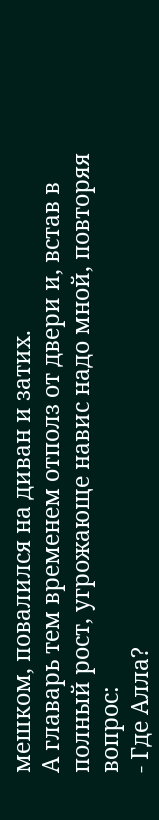мешком, повалился на диван и затих.
А главарь тем временем отполз от двери и, встав в полный рост, угрожающе навис надо мной, повторяя вопрос:
- Где Алла?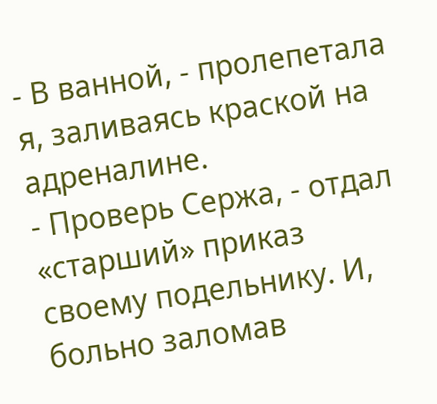- В ванной, - пролепетала я, заливаясь краской на адреналине.
- Проверь Сержа, - отдал «старший» приказ своему подельнику. И, больно заломав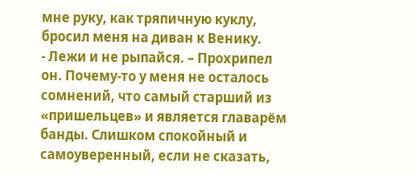мне руку, как тряпичную куклу, бросил меня на диван к Венику.
- Лежи и не рыпайся. – Прохрипел он. Почему-то у меня не осталось сомнений, что самый старший из «пришельцев» и является главарём банды. Слишком спокойный и самоуверенный, если не сказать,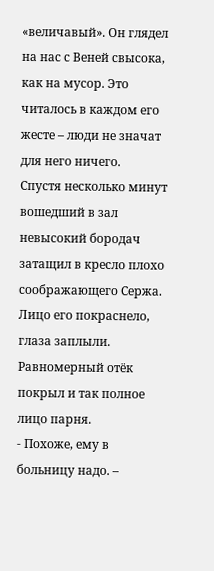«величавый». Он глядел на нас с Веней свысока, как на мусор. Это читалось в каждом его жесте – люди не значат для него ничего.
Спустя несколько минут вошедший в зал невысокий бородач затащил в кресло плохо соображающего Сержа. Лицо его покраснело, глаза заплыли. Равномерный отёк покрыл и так полное лицо парня.
- Похоже, ему в больницу надо. –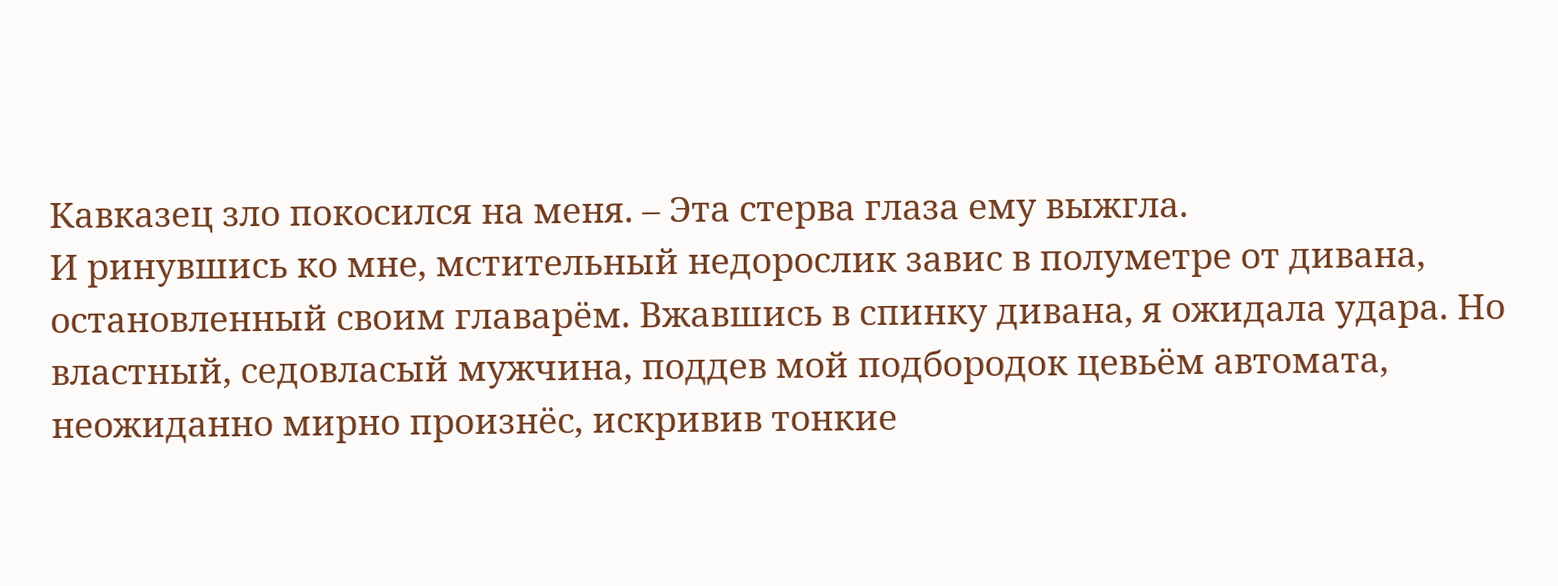Кавказец зло покосился на меня. – Эта стерва глаза ему выжгла.
И ринувшись ко мне, мстительный недорослик завис в полуметре от дивана, остановленный своим главарём. Вжавшись в спинку дивана, я ожидала удара. Но властный, седовласый мужчина, поддев мой подбородок цевьём автомата, неожиданно мирно произнёс, искривив тонкие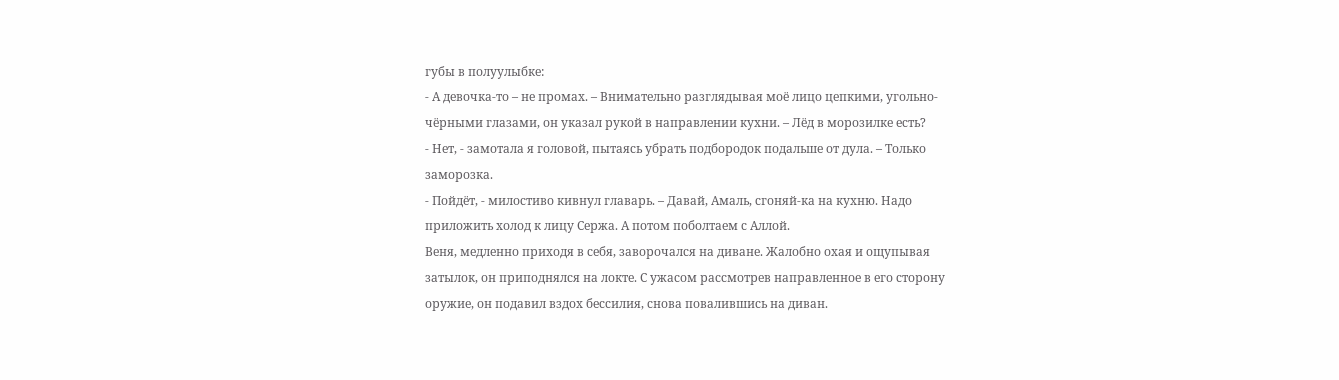губы в полуулыбке:
- А девочка-то – не промах. – Внимательно разглядывая моё лицо цепкими, угольно-чёрными глазами, он указал рукой в направлении кухни. – Лёд в морозилке есть?
- Нет, - замотала я головой, пытаясь убрать подбородок подальше от дула. – Только заморозка.
- Пойдёт, - милостиво кивнул главарь. – Давай, Амаль, сгоняй-ка на кухню. Надо приложить холод к лицу Сержа. А потом поболтаем с Аллой.
Веня, медленно приходя в себя, заворочался на диване. Жалобно охая и ощупывая затылок, он приподнялся на локте. С ужасом рассмотрев направленное в его сторону оружие, он подавил вздох бессилия, снова повалившись на диван.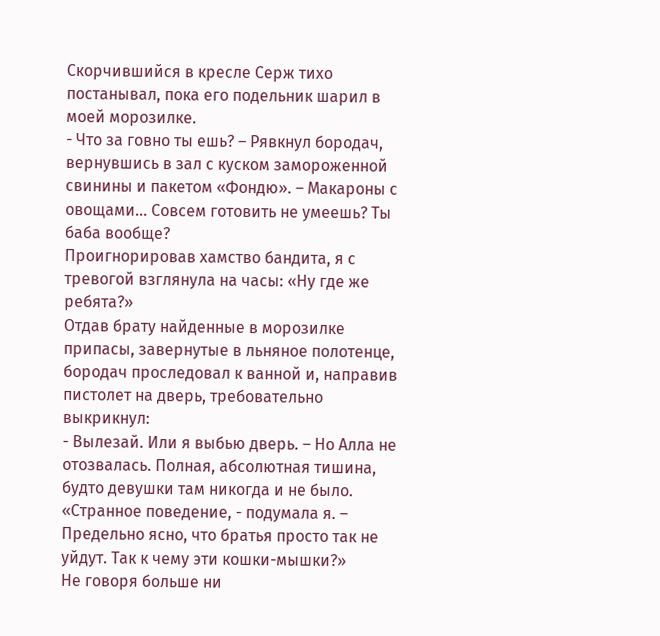Скорчившийся в кресле Серж тихо постанывал, пока его подельник шарил в моей морозилке.
- Что за говно ты ешь? – Рявкнул бородач, вернувшись в зал с куском замороженной свинины и пакетом «Фондю». – Макароны с овощами… Совсем готовить не умеешь? Ты баба вообще?
Проигнорировав хамство бандита, я с тревогой взглянула на часы: «Ну где же ребята?»
Отдав брату найденные в морозилке припасы, завернутые в льняное полотенце, бородач проследовал к ванной и, направив пистолет на дверь, требовательно выкрикнул:
- Вылезай. Или я выбью дверь. – Но Алла не отозвалась. Полная, абсолютная тишина, будто девушки там никогда и не было.
«Странное поведение, - подумала я. – Предельно ясно, что братья просто так не уйдут. Так к чему эти кошки-мышки?»
Не говоря больше ни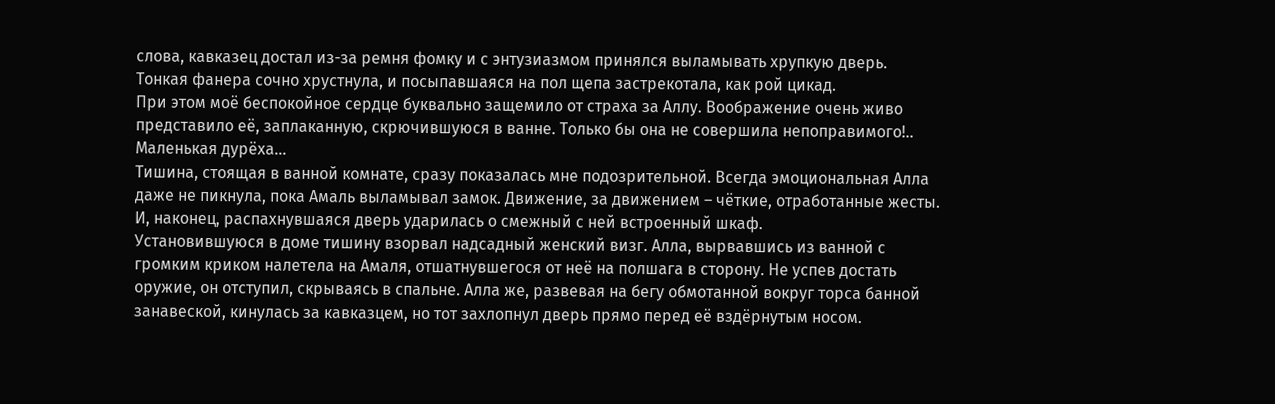слова, кавказец достал из-за ремня фомку и с энтузиазмом принялся выламывать хрупкую дверь. Тонкая фанера сочно хрустнула, и посыпавшаяся на пол щепа застрекотала, как рой цикад.
При этом моё беспокойное сердце буквально защемило от страха за Аллу. Воображение очень живо представило её, заплаканную, скрючившуюся в ванне. Только бы она не совершила непоправимого!.. Маленькая дурёха…
Тишина, стоящая в ванной комнате, сразу показалась мне подозрительной. Всегда эмоциональная Алла даже не пикнула, пока Амаль выламывал замок. Движение, за движением – чёткие, отработанные жесты. И, наконец, распахнувшаяся дверь ударилась о смежный с ней встроенный шкаф.
Установившуюся в доме тишину взорвал надсадный женский визг. Алла, вырвавшись из ванной с громким криком налетела на Амаля, отшатнувшегося от неё на полшага в сторону. Не успев достать оружие, он отступил, скрываясь в спальне. Алла же, развевая на бегу обмотанной вокруг торса банной занавеской, кинулась за кавказцем, но тот захлопнул дверь прямо перед её вздёрнутым носом.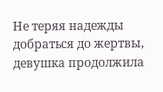Не теряя надежды добраться до жертвы, девушка продолжила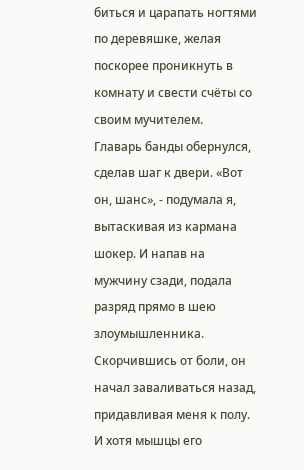биться и царапать ногтями по деревяшке, желая поскорее проникнуть в комнату и свести счёты со своим мучителем.
Главарь банды обернулся, сделав шаг к двери. «Вот он, шанс», - подумала я, вытаскивая из кармана шокер. И напав на мужчину сзади, подала разряд прямо в шею злоумышленника.
Скорчившись от боли, он начал заваливаться назад, придавливая меня к полу. И хотя мышцы его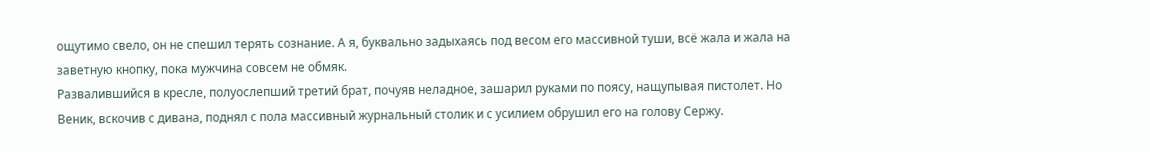ощутимо свело, он не спешил терять сознание. А я, буквально задыхаясь под весом его массивной туши, всё жала и жала на заветную кнопку, пока мужчина совсем не обмяк.
Развалившийся в кресле, полуослепший третий брат, почуяв неладное, зашарил руками по поясу, нащупывая пистолет. Но Веник, вскочив с дивана, поднял с пола массивный журнальный столик и с усилием обрушил его на голову Сержу.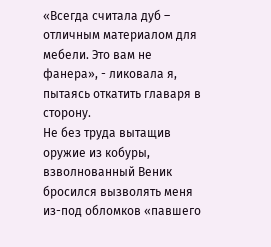«Всегда считала дуб – отличным материалом для мебели. Это вам не фанера», - ликовала я, пытаясь откатить главаря в сторону.
Не без труда вытащив оружие из кобуры, взволнованный Веник бросился вызволять меня из-под обломков «павшего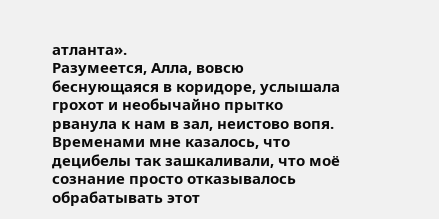атланта».
Разумеется, Алла, вовсю беснующаяся в коридоре, услышала грохот и необычайно прытко рванула к нам в зал, неистово вопя.
Временами мне казалось, что децибелы так зашкаливали, что моё сознание просто отказывалось обрабатывать этот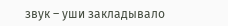звук – уши закладывало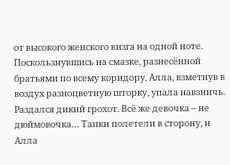от высокого женского визга на одной ноте.
Поскользнувшись на смазке, разнесённой братьями по всему коридору, Алла, взметнув в воздух разноцветную шторку, упала навзничь. Раздался дикий грохот. Всё же девочка – не дюймовочка… Тапки полетели в сторону, и Алла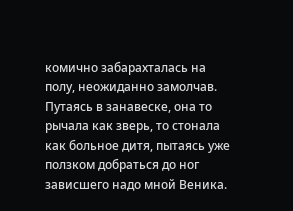комично забарахталась на полу, неожиданно замолчав. Путаясь в занавеске, она то рычала как зверь, то стонала как больное дитя, пытаясь уже ползком добраться до ног зависшего надо мной Веника.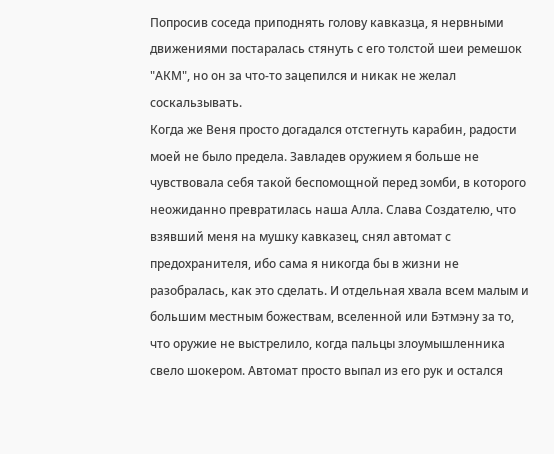Попросив соседа приподнять голову кавказца, я нервными движениями постаралась стянуть с его толстой шеи ремешок "АКМ", но он за что-то зацепился и никак не желал соскальзывать.
Когда же Веня просто догадался отстегнуть карабин, радости моей не было предела. Завладев оружием я больше не чувствовала себя такой беспомощной перед зомби, в которого неожиданно превратилась наша Алла. Слава Создателю, что взявший меня на мушку кавказец, снял автомат с предохранителя, ибо сама я никогда бы в жизни не разобралась, как это сделать. И отдельная хвала всем малым и большим местным божествам, вселенной или Бэтмэну за то, что оружие не выстрелило, когда пальцы злоумышленника свело шокером. Автомат просто выпал из его рук и остался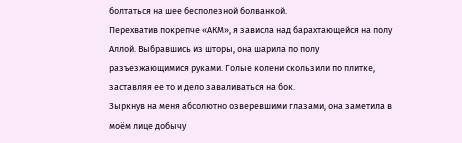болтаться на шее бесполезной болванкой.
Перехватив покрепче «АКМ», я зависла над барахтающейся на полу Аллой. Выбравшись из шторы, она шарила по полу разъезжающимися руками. Голые колени скользили по плитке, заставляя ее то и дело заваливаться на бок.
Зыркнув на меня абсолютно озверевшими глазами, она заметила в моём лице добычу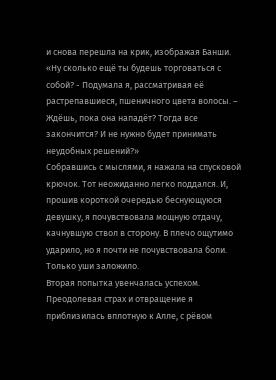и снова перешла на крик, изображая Банши.
«Ну сколько ещё ты будешь торговаться с собой? - Подумала я, рассматривая её растрепавшиеся, пшеничного цвета волосы. – Ждёшь, пока она нападёт? Тогда все закончится? И не нужно будет принимать неудобных решений?»
Собравшись с мыслями, я нажала на спусковой крючок. Тот неожиданно легко поддался. И, прошив короткой очередью беснующуюся девушку, я почувствовала мощную отдачу, качнувшую ствол в сторону. В плечо ощутимо ударило, но я почти не почувствовала боли. Только уши заложило.
Вторая попытка увенчалась успехом. Преодолевая страх и отвращение я приблизилась вплотную к Алле, с рёвом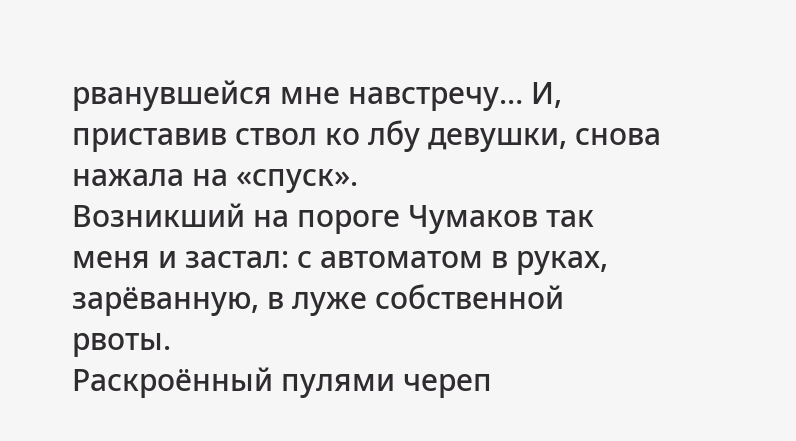рванувшейся мне навстречу… И, приставив ствол ко лбу девушки, снова нажала на «спуск».
Возникший на пороге Чумаков так меня и застал: с автоматом в руках, зарёванную, в луже собственной рвоты.
Раскроённый пулями череп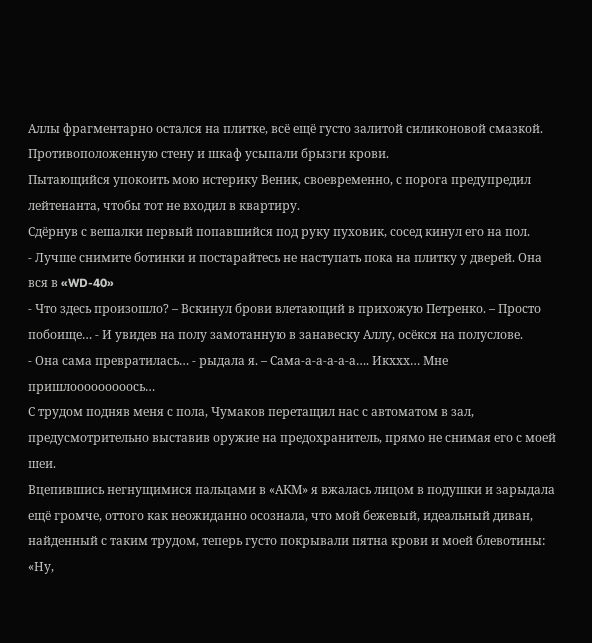Аллы фрагментарно остался на плитке, всё ещё густо залитой силиконовой смазкой. Противоположенную стену и шкаф усыпали брызги крови.
Пытающийся упокоить мою истерику Веник, своевременно, с порога предупредил лейтенанта, чтобы тот не входил в квартиру.
Сдёрнув с вешалки первый попавшийся под руку пуховик, сосед кинул его на пол.
- Лучше снимите ботинки и постарайтесь не наступать пока на плитку у дверей. Она вся в «WD-40»
- Что здесь произошло? – Вскинул брови влетающий в прихожую Петренко. – Просто побоище… - И увидев на полу замотанную в занавеску Аллу, осёкся на полуслове.
- Она сама превратилась… - рыдала я. – Сама-а-а-а-а-а…. Икххх… Мне пришлооооооооось…
С трудом подняв меня с пола, Чумаков перетащил нас с автоматом в зал, предусмотрительно выставив оружие на предохранитель, прямо не снимая его с моей шеи.
Вцепившись негнущимися пальцами в «АКМ» я вжалась лицом в подушки и зарыдала ещё громче, оттого как неожиданно осознала, что мой бежевый, идеальный диван, найденный с таким трудом, теперь густо покрывали пятна крови и моей блевотины: «Ну,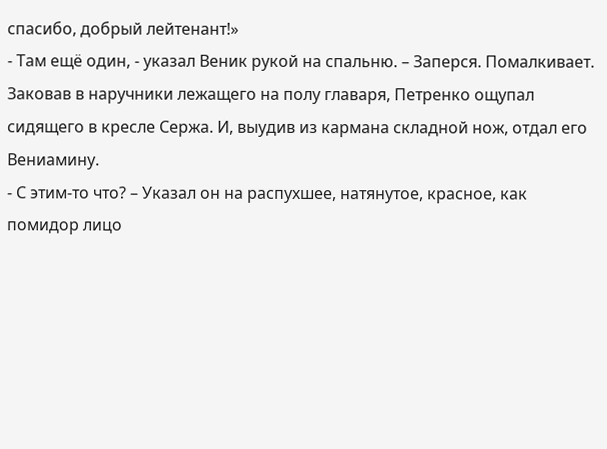спасибо, добрый лейтенант!»
- Там ещё один, - указал Веник рукой на спальню. – Заперся. Помалкивает.
Заковав в наручники лежащего на полу главаря, Петренко ощупал сидящего в кресле Сержа. И, выудив из кармана складной нож, отдал его Вениамину.
- С этим-то что? – Указал он на распухшее, натянутое, красное, как помидор лицо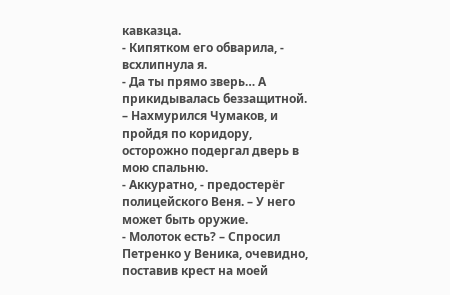кавказца.
- Кипятком его обварила, - всхлипнула я.
- Да ты прямо зверь… А прикидывалась беззащитной. – Нахмурился Чумаков, и пройдя по коридору, осторожно подергал дверь в мою спальню.
- Аккуратно, - предостерёг полицейского Веня. – У него может быть оружие.
- Молоток есть? – Спросил Петренко у Веника, очевидно, поставив крест на моей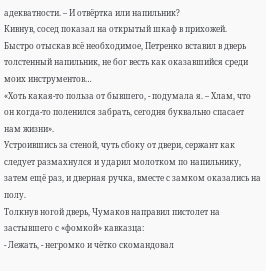адекватности. – И отвёртка или напильник?
Кивнув, сосед показал на открытый шкаф в прихожей.
Быстро отыскав всё необходимое, Петренко вставил в дверь толстенный напильник, не бог весть как оказавшийся среди моих инструментов…
«Хоть какая-то польза от бывшего, - подумала я. – Хлам, что он когда-то поленился забрать, сегодня буквально спасает нам жизни».
Устроившись за стеной, чуть сбоку от двери, сержант как следует размахнулся и ударил молотком по напильнику, затем ещё раз, и дверная ручка, вместе с замком оказались на полу.
Толкнув ногой дверь, Чумаков направил пистолет на застывшего с «фомкой» кавказца:
- Лежать, - негромко и чётко скомандовал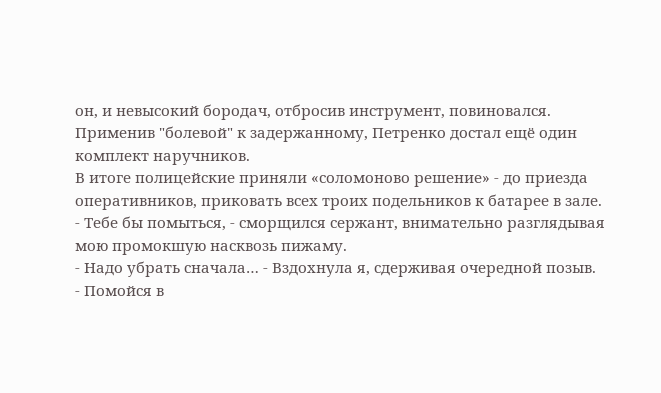он, и невысокий бородач, отбросив инструмент, повиновался.
Применив "болевой" к задержанному, Петренко достал ещё один комплект наручников.
В итоге полицейские приняли «соломоново решение» - до приезда оперативников, приковать всех троих подельников к батарее в зале.
- Тебе бы помыться, - сморщился сержант, внимательно разглядывая мою промокшую насквозь пижаму.
- Надо убрать сначала… - Вздохнула я, сдерживая очередной позыв.
- Помойся в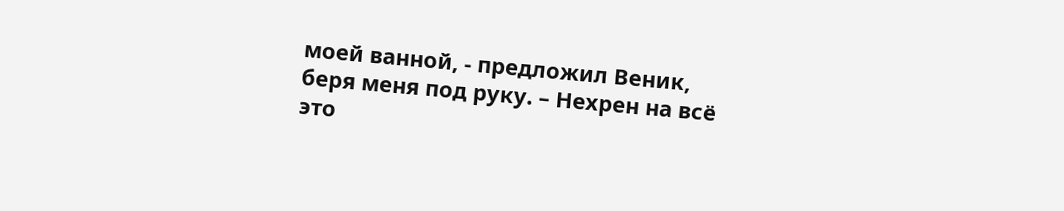моей ванной, - предложил Веник, беря меня под руку. – Нехрен на всё это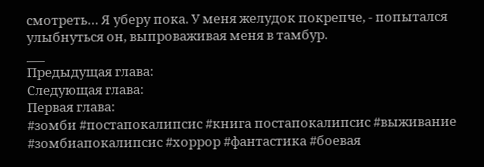смотреть… Я уберу пока. У меня желудок покрепче, - попытался улыбнуться он, выпроваживая меня в тамбур.
___
Предыдущая глава:
Следующая глава:
Первая глава:
#зомби #постапокалипсис #книга постапокалипсис #выживание #зомбиапокалипсис #хоррор #фантастика #боевая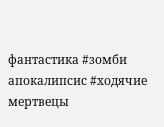фантастика #зомби апокалипсис #ходячие мертвецы